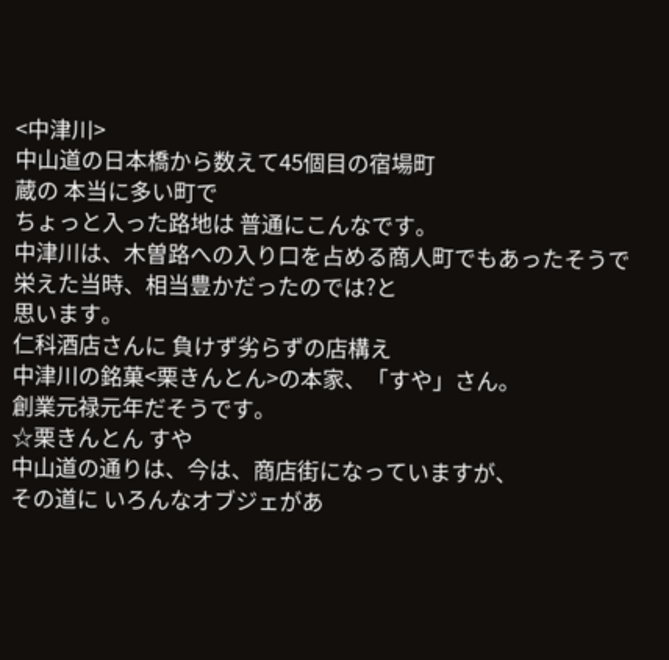<中津川>
中山道の日本橋から数えて45個目の宿場町
蔵の 本当に多い町で
ちょっと入った路地は 普通にこんなです。
中津川は、木曽路への入り口を占める商人町でもあったそうで
栄えた当時、相当豊かだったのでは?と
思います。
仁科酒店さんに 負けず劣らずの店構え
中津川の銘菓<栗きんとん>の本家、「すや」さん。
創業元禄元年だそうです。
☆栗きんとん すや
中山道の通りは、今は、商店街になっていますが、
その道に いろんなオブジェがあ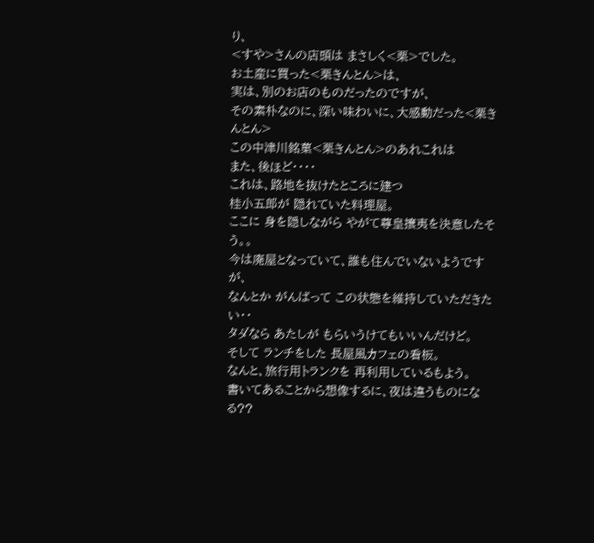り、
<すや>さんの店頭は まさしく<栗>でした。
お土産に買った<栗きんとん>は、
実は、別のお店のものだったのですが、
その素朴なのに、深い味わいに、大感動だった<栗きんとん>
この中津川銘菓<栗きんとん>のあれこれは
また、後ほど・・・・
これは、路地を抜けたところに建つ
桂小五郎が 隠れていた料理屋。
ここに 身を隠しながら やがて尊皇攘夷を決意したそう。。
今は廃屋となっていて、誰も住んでいないようですが、
なんとか がんばって この状態を維持していただきたい・・
タダなら あたしが もらいうけてもいいんだけど。
そして ランチをした 長屋風カフェの看板。
なんと、旅行用トランクを 再利用しているもよう。
書いてあることから想像するに、夜は違うものになる??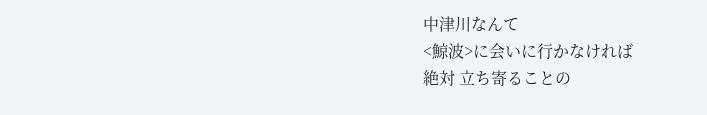中津川なんて
<鯨波>に会いに行かなければ
絶対 立ち寄ることの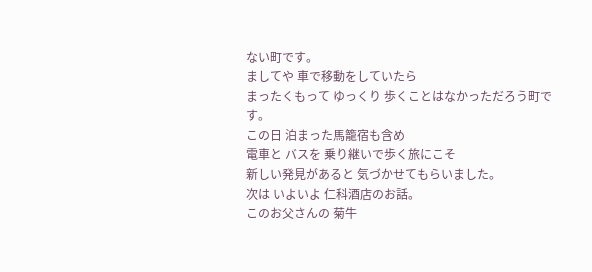ない町です。
ましてや 車で移動をしていたら
まったくもって ゆっくり 歩くことはなかっただろう町です。
この日 泊まった馬籠宿も含め
電車と バスを 乗り継いで歩く旅にこそ
新しい発見があると 気づかせてもらいました。
次は いよいよ 仁科酒店のお話。
このお父さんの 菊牛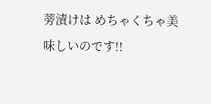蒡漬けは めちゃくちゃ美味しいのです!!